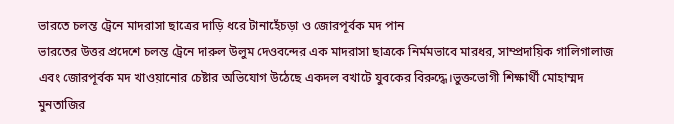ভারতে চলন্ত ট্রেনে মাদরাসা ছাত্রের দাড়ি ধরে টানাহেঁচড়া ও জোরপূর্বক মদ পান
ভারতের উত্তর প্রদেশে চলন্ত ট্রেনে দারুল উলুম দেওবন্দের এক মাদরাসা ছাত্রকে নির্মমভাবে মারধর, সাম্প্রদায়িক গালিগালাজ এবং জোরপূর্বক মদ খাওয়ানোর চেষ্টার অভিযোগ উঠেছে একদল বখাটে যুবকের বিরুদ্ধে।ভুক্তভোগী শিক্ষার্থী মোহাম্মদ মুনতাজির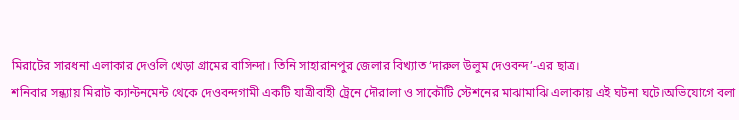মিরাটের সারধনা এলাকার দেওলি খেড়া গ্রামের বাসিন্দা। তিনি সাহারানপুর জেলার বিখ্যাত ‘দারুল উলুম দেওবন্দ’-এর ছাত্র।
শনিবার সন্ধ্যায় মিরাট ক্যান্টনমেন্ট থেকে দেওবন্দগামী একটি যাত্রীবাহী ট্রেনে দৌরালা ও সাকৌটি স্টেশনের মাঝামাঝি এলাকায় এই ঘটনা ঘটে।অভিযোগে বলা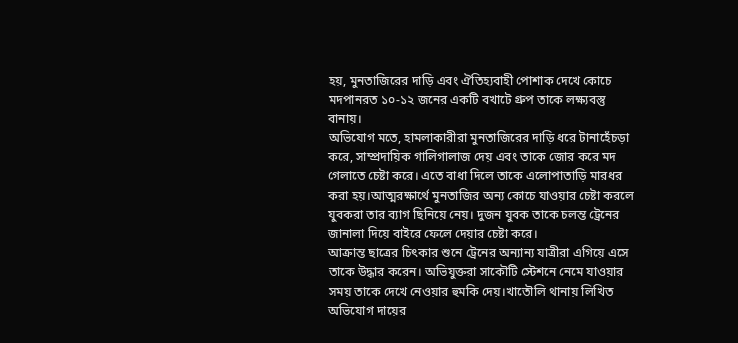হয়, মুনতাজিরের দাড়ি এবং ঐতিহ্যবাহী পোশাক দেখে কোচে মদপানরত ১০-১২ জনের একটি বখাটে গ্রুপ তাকে লক্ষ্যবস্তু বানায়।
অভিযোগ মতে, হামলাকারীরা মুনতাজিরের দাড়ি ধরে টানাহেঁচড়া করে, সাম্প্রদায়িক গালিগালাজ দেয় এবং তাকে জোর করে মদ গেলাতে চেষ্টা করে। এতে বাধা দিলে তাকে এলোপাতাড়ি মারধর করা হয়।আত্মরক্ষার্থে মুনতাজির অন্য কোচে যাওয়ার চেষ্টা করলে যুবকরা তার ব্যাগ ছিনিয়ে নেয়। দুজন যুবক তাকে চলন্ত ট্রেনের জানালা দিয়ে বাইরে ফেলে দেয়ার চেষ্টা করে।
আক্রান্ত ছাত্রের চিৎকার শুনে ট্রেনের অন্যান্য যাত্রীরা এগিয়ে এসে তাকে উদ্ধার করেন। অভিযুক্তরা সাকৌটি স্টেশনে নেমে যাওয়ার সময় তাকে দেখে নেওয়ার হুমকি দেয়।খাতৌলি থানায় লিখিত অভিযোগ দায়ের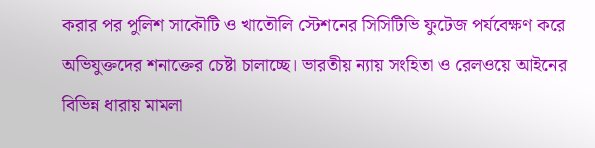করার পর পুলিশ সাকৌটি ও খাতৌলি স্টেশনের সিসিটিভি ফুটেজ পর্যবেক্ষণ করে অভিযুক্তদের শনাক্তের চেষ্টা চালাচ্ছে। ভারতীয় ন্যায় সংহিতা ও রেলওয়ে আইনের বিভিন্ন ধারায় মামলা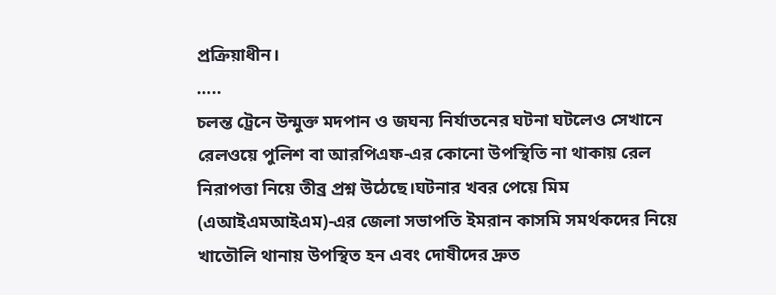প্রক্রিয়াধীন।
…..
চলন্ত ট্রেনে উন্মুক্ত মদপান ও জঘন্য নির্যাতনের ঘটনা ঘটলেও সেখানে রেলওয়ে পুলিশ বা আরপিএফ-এর কোনো উপস্থিতি না থাকায় রেল নিরাপত্তা নিয়ে তীব্র প্রশ্ন উঠেছে।ঘটনার খবর পেয়ে মিম (এআইএমআইএম)-এর জেলা সভাপতি ইমরান কাসমি সমর্থকদের নিয়ে খাতৌলি থানায় উপস্থিত হন এবং দোষীদের দ্রুত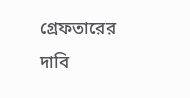গ্রেফতারের দাবি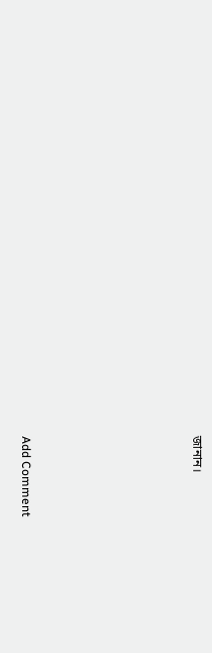জানান।










Add Comment